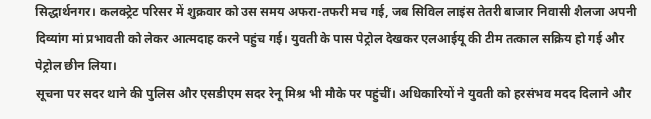सिद्धार्थनगर। कलक्ट्रेट परिसर में शुक्रवार को उस समय अफरा-तफरी मच गई, जब सिविल लाइंस तेतरी बाजार निवासी शैलजा अपनी दिव्यांग मां प्रभावती को लेकर आत्मदाह करने पहुंच गई। युवती के पास पेट्रोल देखकर एलआईयू की टीम तत्काल सक्रिय हो गई और पेट्रोल छीन लिया।
सूचना पर सदर थाने की पुलिस और एसडीएम सदर रेनू मिश्र भी मौके पर पहुंचीं। अधिकारियों ने युवती को हरसंभव मदद दिलाने और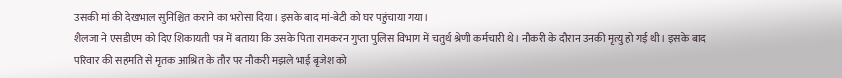उसकी मां की देखभाल सुनिश्चित कराने का भरोसा दिया। इसके बाद मां-बेटी को घर पहुंचाया गया।
शैलजा ने एसडीएम को दिए शिकायती पत्र में बताया कि उसके पिता रामकरन गुप्ता पुलिस विभाग में चतुर्थ श्रेणी कर्मचारी थे। नौकरी के दौरान उनकी मृत्यु हो गई थी। इसके बाद परिवार की सहमति से मृतक आश्रित के तौर पर नौकरी मझले भाई बृजेश को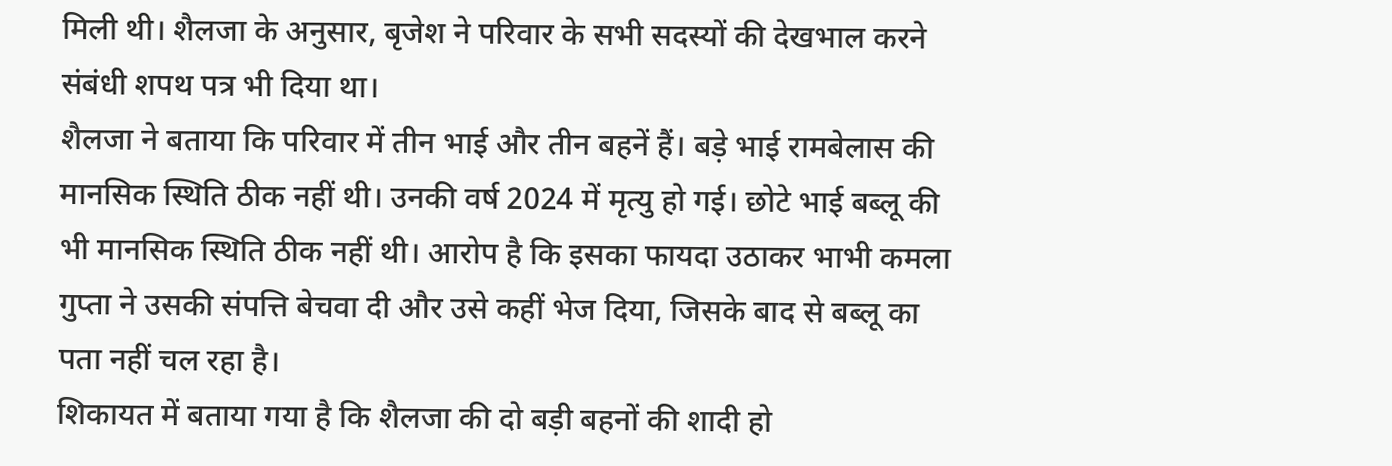मिली थी। शैलजा के अनुसार, बृजेश ने परिवार के सभी सदस्यों की देखभाल करने संबंधी शपथ पत्र भी दिया था।
शैलजा ने बताया कि परिवार में तीन भाई और तीन बहनें हैं। बड़े भाई रामबेलास की मानसिक स्थिति ठीक नहीं थी। उनकी वर्ष 2024 में मृत्यु हो गई। छोटे भाई बब्लू की भी मानसिक स्थिति ठीक नहीं थी। आरोप है कि इसका फायदा उठाकर भाभी कमला गुप्ता ने उसकी संपत्ति बेचवा दी और उसे कहीं भेज दिया, जिसके बाद से बब्लू का पता नहीं चल रहा है।
शिकायत में बताया गया है कि शैलजा की दो बड़ी बहनों की शादी हो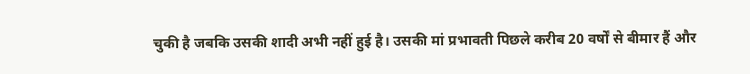चुकी है जबकि उसकी शादी अभी नहीं हुई है। उसकी मां प्रभावती पिछले करीब 20 वर्षों से बीमार हैं और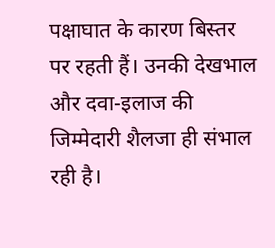पक्षाघात के कारण बिस्तर पर रहती हैं। उनकी देखभाल और दवा-इलाज की जिम्मेदारी शैलजा ही संभाल रही है।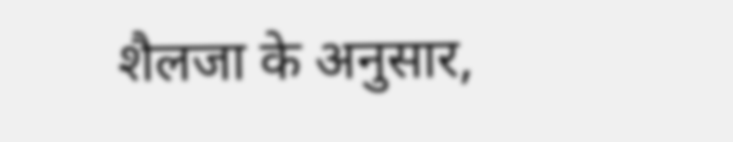शैलजा के अनुसार,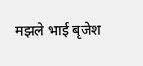मझले भाई बृजेश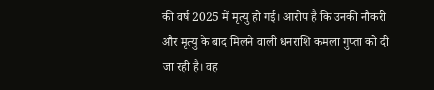की वर्ष 2025 में मृत्यु हो गई। आरोप है कि उनकी नौकरी और मृत्यु के बाद मिलने वाली धनराशि कमला गुप्ता को दी जा रही है। वह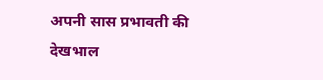अपनी सास प्रभावती की देखभाल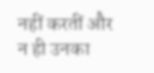नहीं करतीं और न ही उनका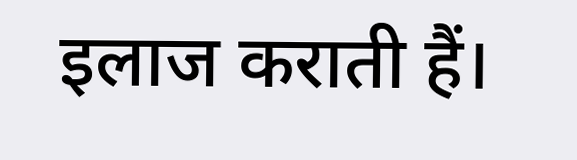इलाज कराती हैं।